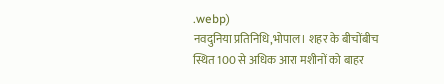.webp)
नवदुनिया प्रतिनिधि,भोपाल। शहर के बीचोंबीच स्थित 100 से अधिक आरा मशीनों को बाहर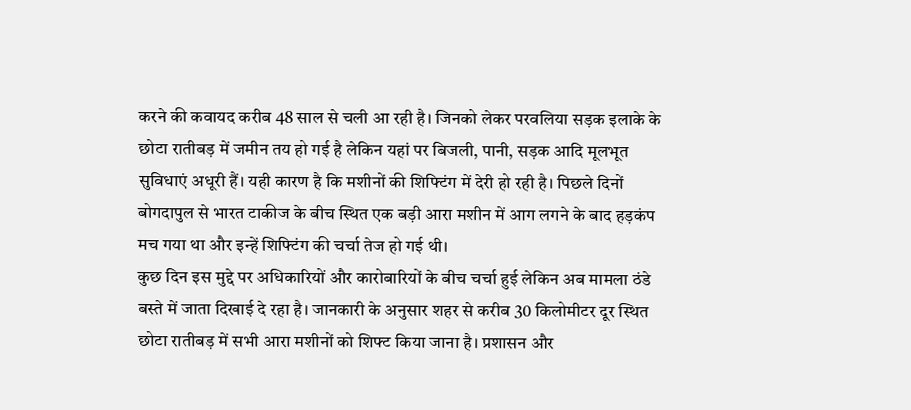करने की कवायद करीब 48 साल से चली आ रही है। जिनको लेकर परवलिया सड़क इलाके के छोटा रातीबड़ में जमीन तय हो गई है लेकिन यहां पर बिजली, पानी, सड़क आदि मूलभूत सुविधाएं अधूरी हैं। यही कारण है कि मशीनों की शिफ्टिंग में देरी हो रही है। पिछले दिनों बोगदापुल से भारत टाकीज के बीच स्थित एक बड़ी आरा मशीन में आग लगने के बाद हड़कंप मच गया था और इन्हें शिफ्टिंग की चर्चा तेज हो गई थी।
कुछ दिन इस मुद्दे पर अधिकारियों और कारोबारियों के बीच चर्चा हुई लेकिन अब मामला ठंडे बस्ते में जाता दिखाई दे रहा है। जानकारी के अनुसार शहर से करीब 30 किलोमीटर दूर स्थित छोटा रातीबड़ में सभी आरा मशीनों को शिफ्ट किया जाना है। प्रशासन और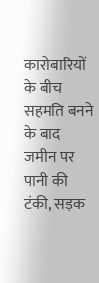कारोबारियों के बीच सहमति बनने के बाद जमीन पर पानी की टंकी, सड़क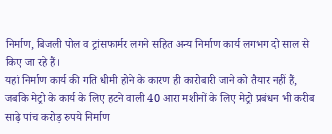निर्माण, बिजली पोल व ट्रांसफार्मर लगने सहित अन्य निर्माण कार्य लगभग दो साल से किए जा रहे हैं।
यहां निर्माण कार्य की गति धीमी होने के कारण ही कारोबारी जाने को तैयार नहीं हैं, जबकि मेट्रो के कार्य के लिए हटने वाली 40 आरा मशीनों के लिए मेट्रो प्रबंधन भी करीब साढ़े पांच करोड़ रुपये निर्माण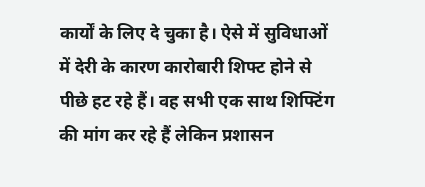कार्यों के लिए दे चुका है। ऐसे में सुविधाओं में देरी के कारण कारोबारी शिफ्ट होने से पीछे हट रहे हैं। वह सभी एक साथ शिफ्टिंग की मांग कर रहे हैं लेकिन प्रशासन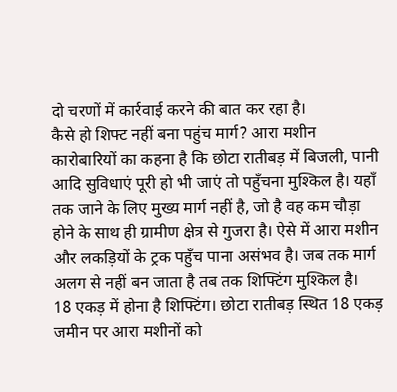दो चरणों में कार्रवाई करने की बात कर रहा है।
कैसे हो शिफ्ट नहीं बना पहुंच मार्ग? आरा मशीन कारोबारियों का कहना है कि छोटा रातीबड़ में बिजली, पानी आदि सुविधाएं पूरी हो भी जाएं तो पहुँचना मुश्किल है। यहाँ तक जाने के लिए मुख्य मार्ग नहीं है, जो है वह कम चौड़ा होने के साथ ही ग्रामीण क्षेत्र से गुजरा है। ऐसे में आरा मशीन और लकड़ियों के ट्रक पहुँच पाना असंभव है। जब तक मार्ग अलग से नहीं बन जाता है तब तक शिफ्टिंग मुश्किल है।
18 एकड़ में होना है शिफ्टिंग। छोटा रातीबड़ स्थित 18 एकड़ जमीन पर आरा मशीनों को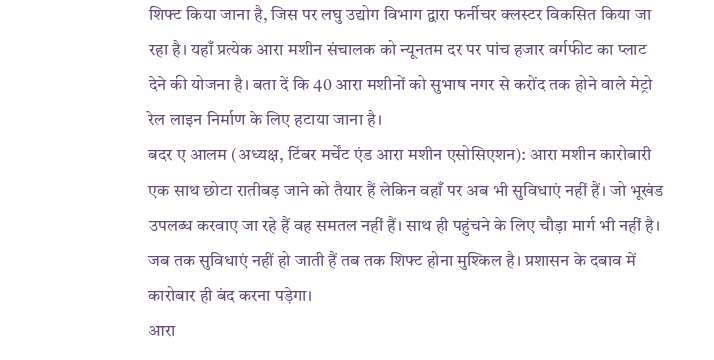शिफ्ट किया जाना है, जिस पर लघु उद्योग विभाग द्वारा फर्नीचर क्लस्टर विकसित किया जा रहा है। यहाँ प्रत्येक आरा मशीन संचालक को न्यूनतम दर पर पांच हजार वर्गफीट का प्लाट देने की योजना है। बता दें कि 40 आरा मशीनों को सुभाष नगर से करोंद तक होने वाले मेट्रो रेल लाइन निर्माण के लिए हटाया जाना है।
बदर ए आलम (अध्यक्ष, टिंबर मर्चेंट एंड आरा मशीन एसोसिएशन): आरा मशीन कारोबारी एक साथ छोटा रातीबड़ जाने को तैयार हैं लेकिन वहाँ पर अब भी सुविधाएं नहीं हैं। जो भूखंड उपलब्ध करवाए जा रहे हैं वह समतल नहीं हैं। साथ ही पहुंचने के लिए चौड़ा मार्ग भी नहीं है। जब तक सुविधाएं नहीं हो जाती हैं तब तक शिफ्ट होना मुश्किल है। प्रशासन के दबाव में कारोबार ही बंद करना पड़ेगा।
आरा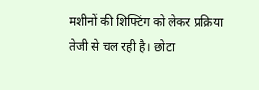मशीनों की शिफ्टिंग को लेकर प्रक्रिया तेजी से चल रही है। छोटा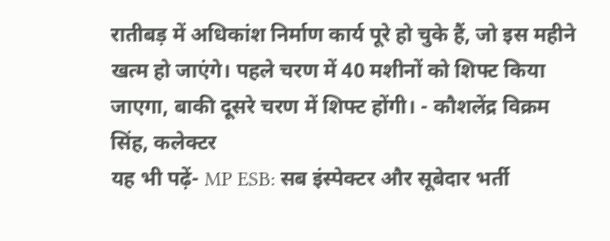रातीबड़ में अधिकांश निर्माण कार्य पूरे हो चुके हैं, जो इस महीने खत्म हो जाएंगे। पहले चरण में 40 मशीनों को शिफ्ट किया जाएगा, बाकी दूसरे चरण में शिफ्ट होंगी। - कौशलेंद्र विक्रम सिंह, कलेक्टर
यह भी पढ़ें- MP ESB: सब इंस्पेक्टर और सूबेदार भर्ती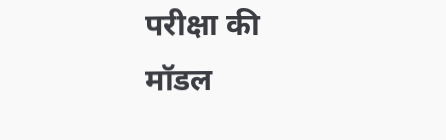परीक्षा की मॉडल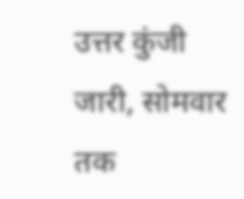उत्तर कुंजी जारी, सोमवार तक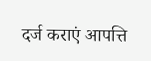दर्ज कराएं आपत्ति